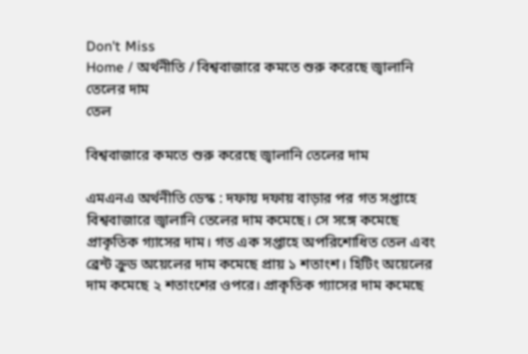Don't Miss
Home / অর্থনীতি / বিশ্ববাজারে কমতে শুরু করেছে জ্বালানি তেলের দাম
তেল

বিশ্ববাজারে কমতে শুরু করেছে জ্বালানি তেলের দাম

এমএনএ অর্থনীতি ডেস্ক : দফায় দফায় বাড়ার পর গত সপ্তাহে বিশ্ববাজারে জ্বালানি তেলের দাম কমেছে। সে সঙ্গে কমেছে প্রাকৃতিক গ্যাসের দাম। গত এক সপ্তাহে অপরিশোধিত তেল এবং ব্রেন্ট ক্রুড অয়েলের দাম কমেছে প্রায় ১ শতাংশ। হিটিং অয়েলের দাম কমেছে ২ শতাংশের ওপরে। প্রাকৃতিক গ্যাসের দাম কমেছে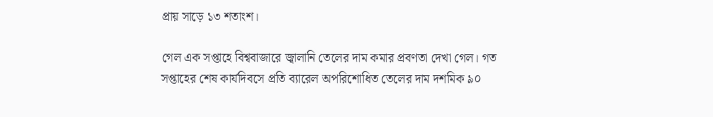প্রায় সাড়ে ১৩ শতাংশ।

গেল এক সপ্তাহে বিশ্ববাজারে জ্বালানি তেলের দাম কমার প্রবণতা দেখা গেল। গত সপ্তাহের শেষ কার্যদিবসে প্রতি ব্যারেল অপরিশোধিত তেলের দাম দশমিক ৯০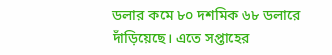ডলার কমে ৮০ দশমিক ৬৮ ডলারে দাঁড়িয়েছে। এতে সপ্তাহের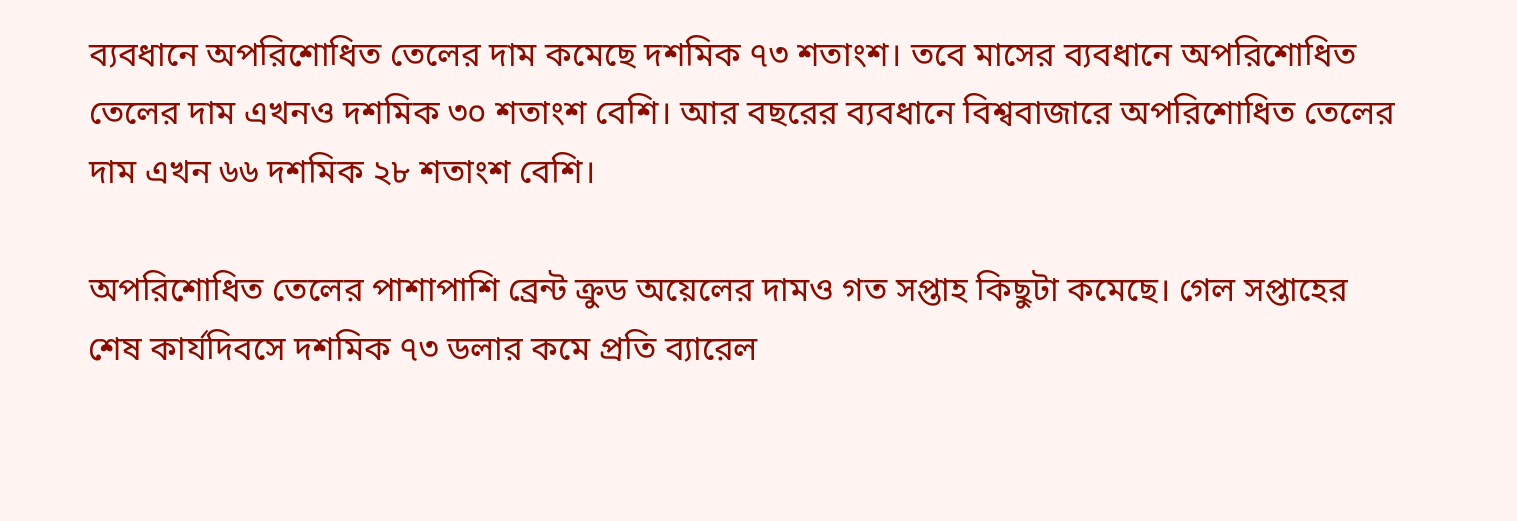ব্যবধানে অপরিশোধিত তেলের দাম কমেছে দশমিক ৭৩ শতাংশ। তবে মাসের ব্যবধানে অপরিশোধিত তেলের দাম এখনও দশমিক ৩০ শতাংশ বেশি। আর বছরের ব্যবধানে বিশ্ববাজারে অপরিশোধিত তেলের দাম এখন ৬৬ দশমিক ২৮ শতাংশ বেশি।

অপরিশোধিত তেলের পাশাপাশি ব্রেন্ট ক্রুড অয়েলের দামও গত সপ্তাহ কিছুটা কমেছে। গেল সপ্তাহের শেষ কার্যদিবসে দশমিক ৭৩ ডলার কমে প্রতি ব্যারেল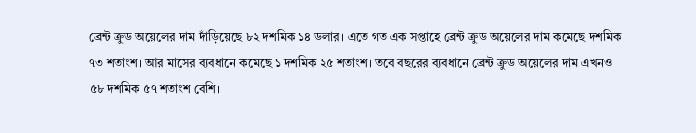ব্রেন্ট ক্রুড অয়েলের দাম দাঁড়িয়েছে ৮২ দশমিক ১৪ ডলার। এতে গত এক সপ্তাহে ব্রেন্ট ক্রুড অয়েলের দাম কমেছে দশমিক ৭৩ শতাংশ। আর মাসের ব্যবধানে কমেছে ১ দশমিক ২৫ শতাংশ। তবে বছরের ব্যবধানে ব্রেন্ট ক্রুড অয়েলের দাম এখনও ৫৮ দশমিক ৫৭ শতাংশ বেশি।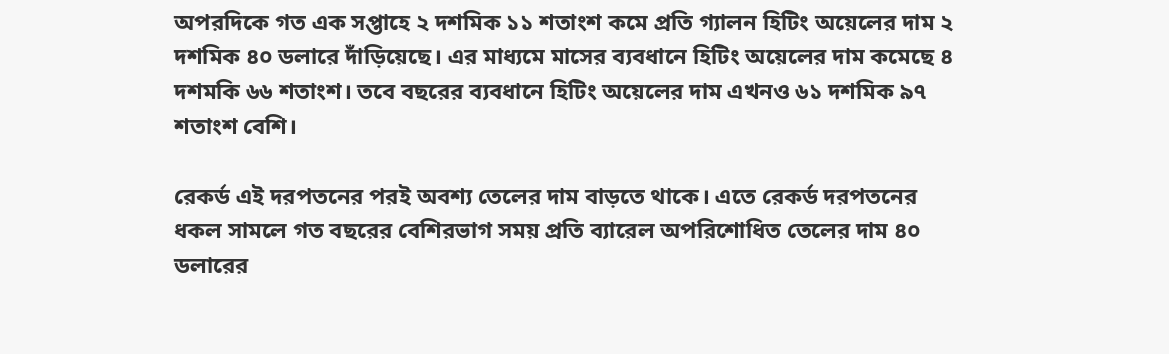অপরদিকে গত এক সপ্তাহে ২ দশমিক ১১ শতাংশ কমে প্রতি গ্যালন হিটিং অয়েলের দাম ২ দশমিক ৪০ ডলারে দাঁড়িয়েছে। এর মাধ্যমে মাসের ব্যবধানে হিটিং অয়েলের দাম কমেছে ৪ দশমকি ৬৬ শতাংশ। তবে বছরের ব্যবধানে হিটিং অয়েলের দাম এখনও ৬১ দশমিক ৯৭ শতাংশ বেশি।

রেকর্ড এই দরপতনের পরই অবশ্য তেলের দাম বাড়তে থাকে। এতে রেকর্ড দরপতনের ধকল সামলে গত বছরের বেশিরভাগ সময় প্রতি ব্যারেল অপরিশোধিত তেলের দাম ৪০ ডলারের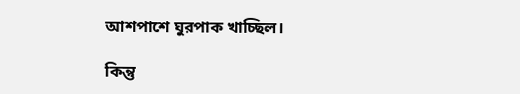আশপাশে ঘুরপাক খাচ্ছিল।

কিন্তু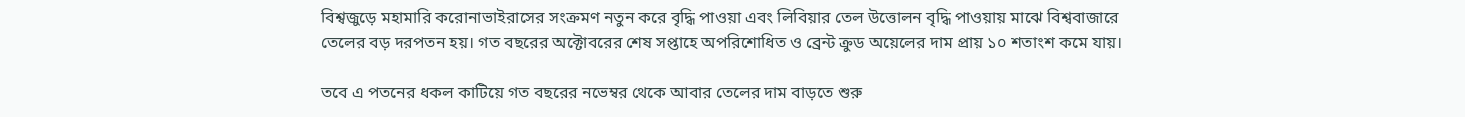বিশ্বজুড়ে মহামারি করোনাভাইরাসের সংক্রমণ নতুন করে বৃদ্ধি পাওয়া এবং লিবিয়ার তেল উত্তোলন বৃদ্ধি পাওয়ায় মাঝে বিশ্ববাজারে তেলের বড় দরপতন হয়। গত বছরের অক্টোবরের শেষ সপ্তাহে অপরিশোধিত ও ব্রেন্ট ক্রুড অয়েলের দাম প্রায় ১০ শতাংশ কমে যায়।

তবে এ পতনের ধকল কাটিয়ে গত বছরের নভেম্বর থেকে আবার তেলের দাম বাড়তে শুরু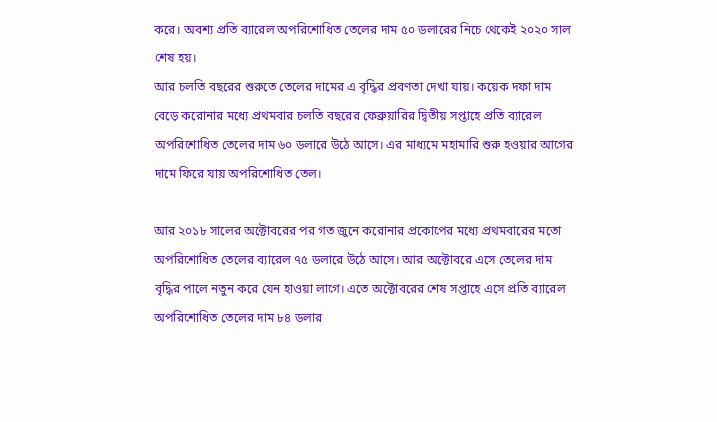করে। অবশ্য প্রতি ব্যারেল অপরিশোধিত তেলের দাম ৫০ ডলারের নিচে থেকেই ২০২০ সাল শেষ হয়।
আর চলতি বছরের শুরুতে তেলের দামের এ বৃদ্ধির প্রবণতা দেখা যায়। কয়েক দফা দাম বেড়ে করোনার মধ্যে প্রথমবার চলতি বছরের ফেব্রুয়ারির দ্বিতীয় সপ্তাহে প্রতি ব্যারেল অপরিশোধিত তেলের দাম ৬০ ডলারে উঠে আসে। এর মাধ্যমে মহামারি শুরু হওয়ার আগের দামে ফিরে যায় অপরিশোধিত তেল।

আর ২০১৮ সালের অক্টোবরের পর গত জুনে করোনার প্রকোপের মধ্যে প্রথমবারের মতো অপরিশোধিত তেলের ব্যারেল ৭৫ ডলারে উঠে আসে। আর অক্টোবরে এসে তেলের দাম বৃদ্ধির পালে নতুন করে যেন হাওয়া লাগে। এতে অক্টোবরের শেষ সপ্তাহে এসে প্রতি ব্যারেল অপরিশোধিত তেলের দাম ৮৪ ডলার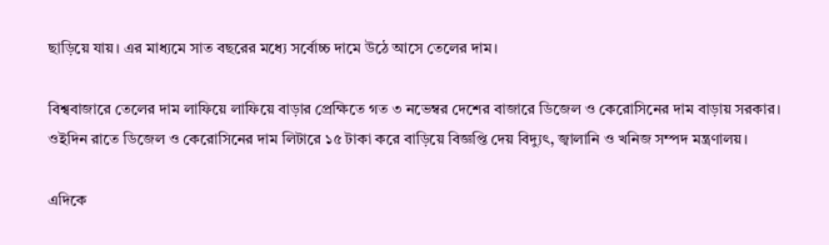ছাড়িয়ে যায়। এর মাধ্যমে সাত বছরের মধ্যে সর্বোচ্চ দামে উঠে আসে তেলের দাম।

বিশ্ববাজারে তেলের দাম লাফিয়ে লাফিয়ে বাড়ার প্রেক্ষিতে গত ৩ নভেম্বর দেশের বাজারে ডিজেল ও কেরোসিনের দাম বাড়ায় সরকার। ওইদিন রাতে ডিজেল ও কেরোসিনের দাম লিটারে ১৫ টাকা করে বাড়িয়ে বিজ্ঞপ্তি দেয় বিদ্যুৎ, জ্বালানি ও খনিজ সম্পদ মন্ত্রণালয়।

এদিকে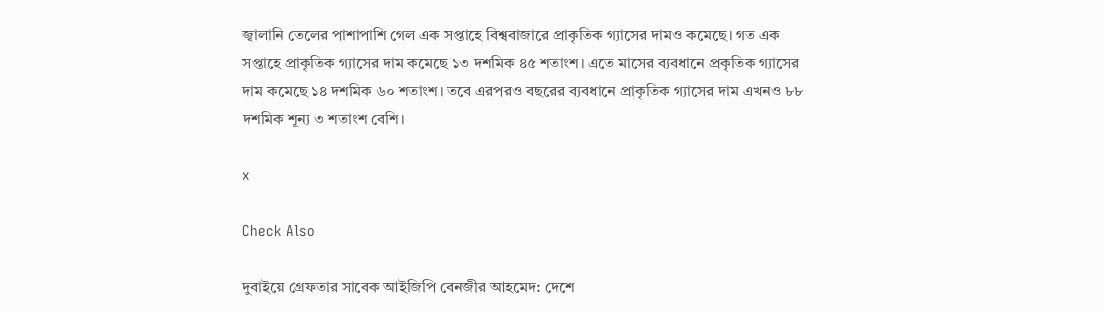জ্বালানি তেলের পাশাপাশি গেল এক সপ্তাহে বিশ্ববাজারে প্রাকৃতিক গ্যাসের দামও কমেছে। গত এক সপ্তাহে প্রাকৃতিক গ্যাসের দাম কমেছে ১৩ দশমিক ৪৫ শতাংশ। এতে মাসের ব্যবধানে প্রকৃতিক গ্যাসের দাম কমেছে ১৪ দশমিক ৬০ শতাংশ। তবে এরপরও বছরের ব্যবধানে প্রাকৃতিক গ্যাসের দাম এখনও ৮৮ দশমিক শূন্য ৩ শতাংশ বেশি।

x

Check Also

দুবাইয়ে গ্রেফতার সাবেক আইজিপি বেনজীর আহমেদ: দেশে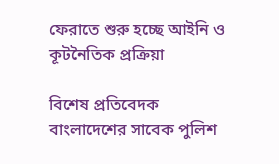ফেরাতে শুরু হচ্ছে আইনি ও কূটনৈতিক প্রক্রিয়া

বিশেষ প্রতিবেদক বাংলাদেশের সাবেক পুলিশ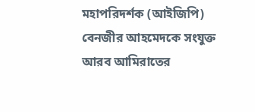মহাপরিদর্শক (আইজিপি) বেনজীর আহমেদকে সংযুক্ত আরব আমিরাতের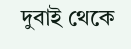দুবাই থেকে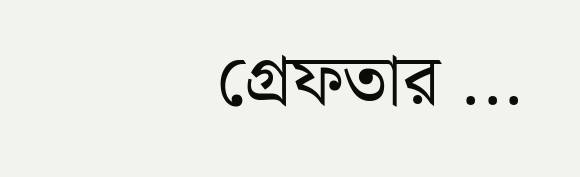গ্রেফতার ...